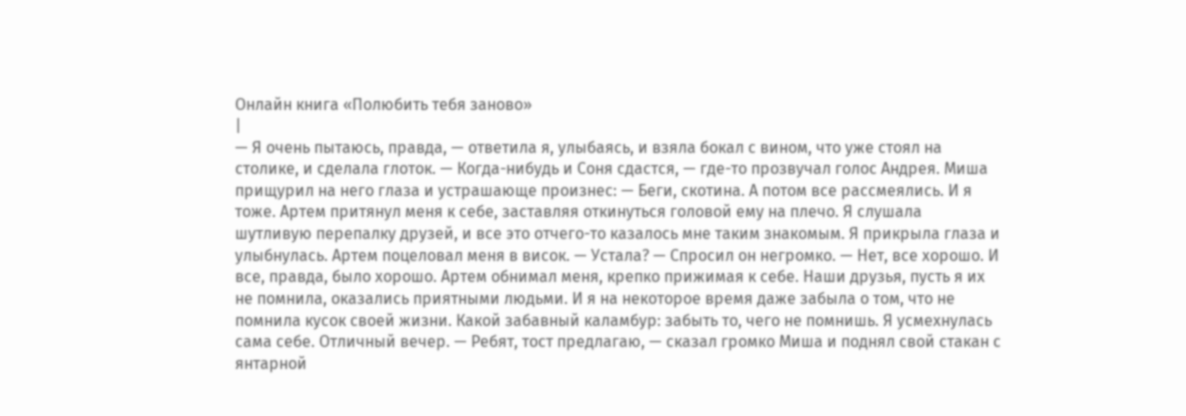Онлайн книга «Полюбить тебя заново»
|
— Я очень пытаюсь, правда, — ответила я, улыбаясь, и взяла бокал с вином, что уже стоял на столике, и сделала глоток. — Когда-нибудь и Соня сдастся, — где-то прозвучал голос Андрея. Миша прищурил на него глаза и устрашающе произнес: — Беги, скотина. А потом все рассмеялись. И я тоже. Артем притянул меня к себе, заставляя откинуться головой ему на плечо. Я слушала шутливую перепалку друзей, и все это отчего-то казалось мне таким знакомым. Я прикрыла глаза и улыбнулась. Артем поцеловал меня в висок. — Устала? — Спросил он негромко. — Нет, все хорошо. И все, правда, было хорошо. Артем обнимал меня, крепко прижимая к себе. Наши друзья, пусть я их не помнила, оказались приятными людьми. И я на некоторое время даже забыла о том, что не помнила кусок своей жизни. Какой забавный каламбур: забыть то, чего не помнишь. Я усмехнулась сама себе. Отличный вечер. — Ребят, тост предлагаю, — сказал громко Миша и поднял свой стакан с янтарной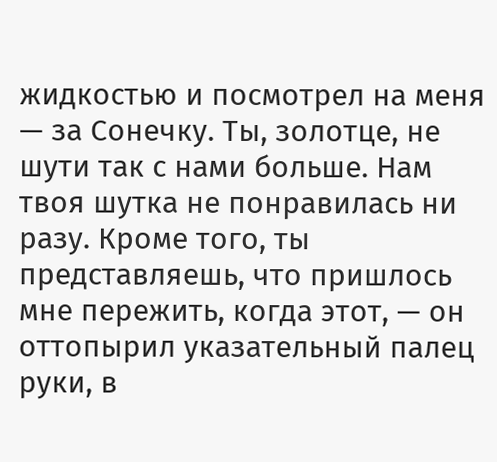жидкостью и посмотрел на меня — за Сонечку. Ты, золотце, не шути так с нами больше. Нам твоя шутка не понравилась ни разу. Кроме того, ты представляешь, что пришлось мне пережить, когда этот, — он оттопырил указательный палец руки, в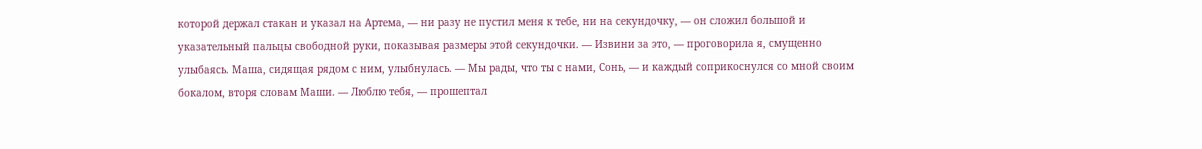которой держал стакан и указал на Артема, — ни разу не пустил меня к тебе, ни на секундочку, — он сложил большой и указательный пальцы свободной руки, показывая размеры этой секундочки. — Извини за это, — проговорила я, смущенно улыбаясь. Маша, сидящая рядом с ним, улыбнулась. — Мы рады, что ты с нами, Сонь, — и каждый соприкоснулся со мной своим бокалом, вторя словам Маши. — Люблю тебя, — прошептал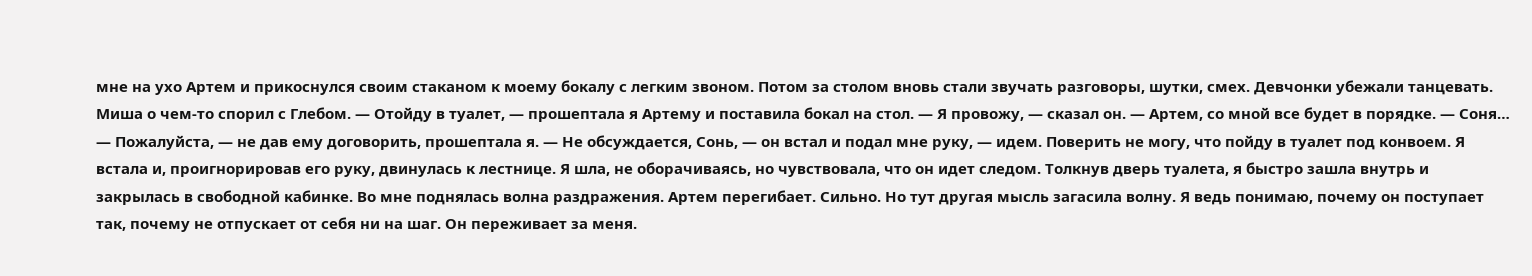мне на ухо Артем и прикоснулся своим стаканом к моему бокалу с легким звоном. Потом за столом вновь стали звучать разговоры, шутки, смех. Девчонки убежали танцевать. Миша о чем-то спорил с Глебом. — Отойду в туалет, — прошептала я Артему и поставила бокал на стол. — Я провожу, — сказал он. — Артем, со мной все будет в порядке. — Соня… — Пожалуйста, — не дав ему договорить, прошептала я. — Не обсуждается, Сонь, — он встал и подал мне руку, — идем. Поверить не могу, что пойду в туалет под конвоем. Я встала и, проигнорировав его руку, двинулась к лестнице. Я шла, не оборачиваясь, но чувствовала, что он идет следом. Толкнув дверь туалета, я быстро зашла внутрь и закрылась в свободной кабинке. Во мне поднялась волна раздражения. Артем перегибает. Сильно. Но тут другая мысль загасила волну. Я ведь понимаю, почему он поступает так, почему не отпускает от себя ни на шаг. Он переживает за меня.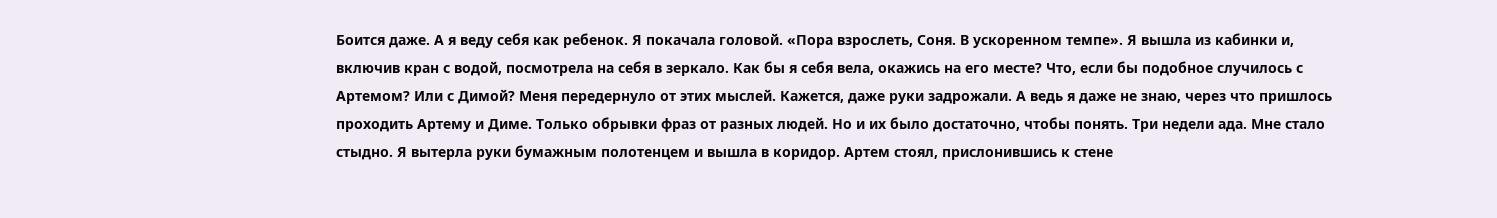Боится даже. А я веду себя как ребенок. Я покачала головой. «Пора взрослеть, Соня. В ускоренном темпе». Я вышла из кабинки и, включив кран с водой, посмотрела на себя в зеркало. Как бы я себя вела, окажись на его месте? Что, если бы подобное случилось с Артемом? Или с Димой? Меня передернуло от этих мыслей. Кажется, даже руки задрожали. А ведь я даже не знаю, через что пришлось проходить Артему и Диме. Только обрывки фраз от разных людей. Но и их было достаточно, чтобы понять. Три недели ада. Мне стало стыдно. Я вытерла руки бумажным полотенцем и вышла в коридор. Артем стоял, прислонившись к стене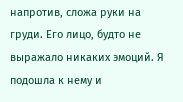напротив, сложа руки на груди. Его лицо, будто не выражало никаких эмоций. Я подошла к нему и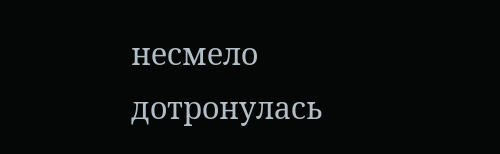несмело дотронулась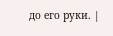до его руки. |